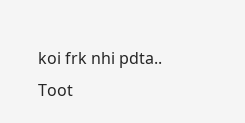koi frk nhi pdta..
Toot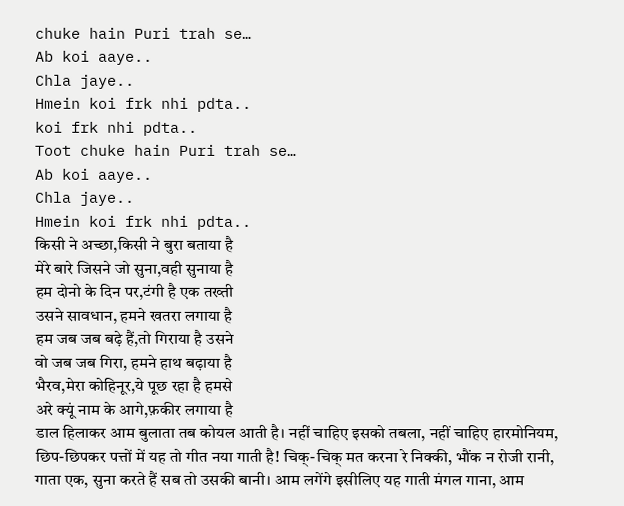chuke hain Puri trah se…
Ab koi aaye..
Chla jaye..
Hmein koi frk nhi pdta..
koi frk nhi pdta..
Toot chuke hain Puri trah se…
Ab koi aaye..
Chla jaye..
Hmein koi frk nhi pdta..
किसी ने अच्छा,किसी ने बुरा बताया है
मेरे बारे जिसने जो सुना,वही सुनाया है
हम दोनो के दिन पर,टंगी है एक तख्ती
उसने सावधान, हमने खतरा लगाया है
हम जब जब बढ़े हैं,तो गिराया है उसने
वो जब जब गिरा, हमने हाथ बढ़ाया है
भैरव,मेरा कोहिनूर,ये पूछ रहा है हमसे
अरे क्यूं नाम के आगे,फ़कीर लगाया है
डाल हिलाकर आम बुलाता तब कोयल आती है। नहीं चाहिए इसको तबला, नहीं चाहिए हारमोनियम, छिप-छिपकर पत्तों में यह तो गीत नया गाती है! चिक्-चिक् मत करना रे निक्की, भौंक न रोजी रानी, गाता एक, सुना करते हैं सब तो उसकी बानी। आम लगेंगे इसीलिए यह गाती मंगल गाना, आम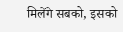मिलेंगे सबको, इसको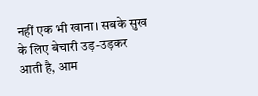नहीं एक भी खाना। सबके सुख के लिए बेचारी उड़-उड़कर आती है, आम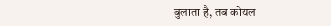बुलाता है, तब कोयल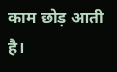काम छोड़ आती है।